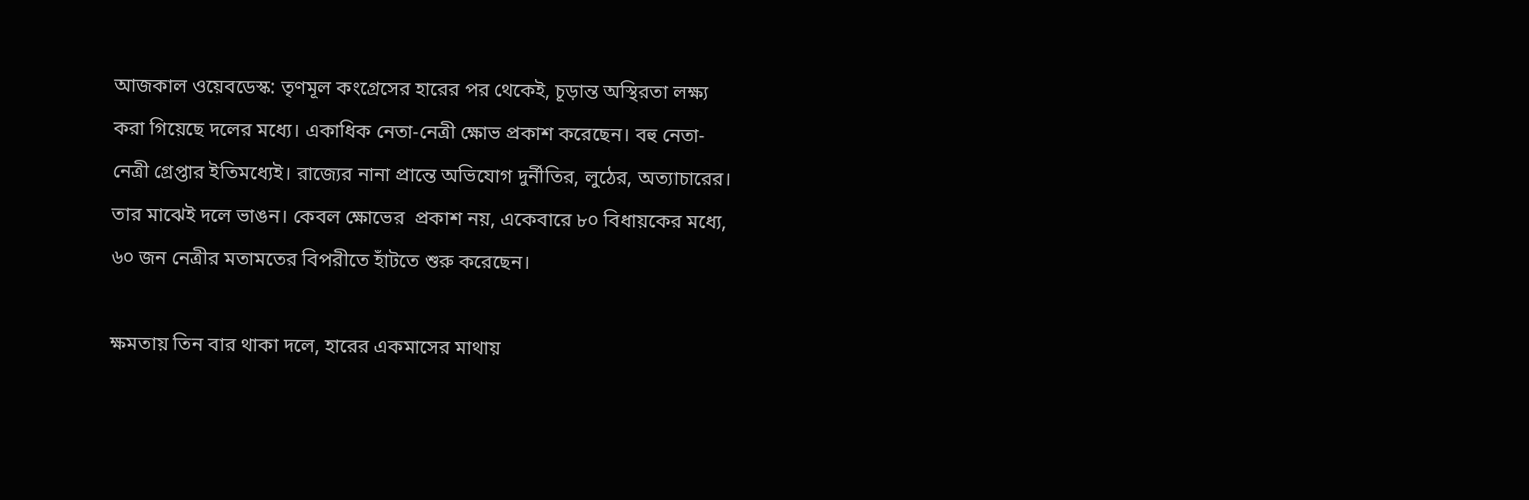আজকাল ওয়েবডেস্ক: তৃণমূল কংগ্রেসের হারের পর থেকেই, চূড়ান্ত অস্থিরতা লক্ষ্য করা গিয়েছে দলের মধ্যে। একাধিক নেতা-নেত্রী ক্ষোভ প্রকাশ করেছেন। বহু নেতা-নেত্রী গ্রেপ্তার ইতিমধ্যেই। রাজ্যের নানা প্রান্তে অভিযোগ দুর্নীতির, লুঠের, অত্যাচারের। তার মাঝেই দলে ভাঙন। কেবল ক্ষোভের  প্রকাশ নয়, একেবারে ৮০ বিধায়কের মধ্যে, ৬০ জন নেত্রীর মতামতের বিপরীতে হাঁটতে শুরু করেছেন।

ক্ষমতায় তিন বার থাকা দলে, হারের একমাসের মাথায়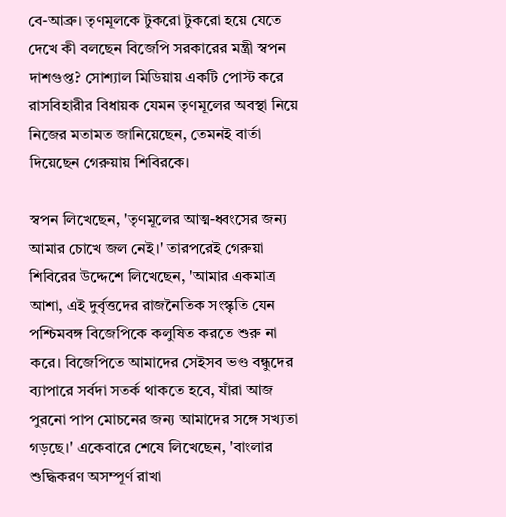বে-আব্রু। তৃণমূলকে টুকরো টুকরো হয়ে যেতে দেখে কী বলছেন বিজেপি সরকারের মন্ত্রী স্বপন দাশগুপ্ত? সোশ্যাল মিডিয়ায় একটি পোস্ট করে রাসবিহারীর বিধায়ক যেমন তৃণমূলের অবস্থা নিয়ে নিজের মতামত জানিয়েছেন, তেমনই বার্তা দিয়েছেন গেরুয়ায় শিবিরকে।

স্বপন লিখেছেন, 'তৃণমূলের আত্ম-ধ্বংসের জন্য আমার চোখে জল নেই।' তারপরেই গেরুয়া শিবিরের উদ্দেশে লিখেছেন, 'আমার একমাত্র আশা, এই দুর্বৃত্তদের রাজনৈতিক সংস্কৃতি যেন পশ্চিমবঙ্গ বিজেপিকে কলুষিত করতে শুরু না করে। বিজেপিতে আমাদের সেইসব ভণ্ড বন্ধুদের ব্যাপারে সর্বদা সতর্ক থাকতে হবে, যাঁরা আজ পুরনো পাপ মোচনের জন্য আমাদের সঙ্গে সখ্যতা গড়ছে।' একেবারে শেষে লিখেছেন, 'বাংলার শুদ্ধিকরণ অসম্পূর্ণ রাখা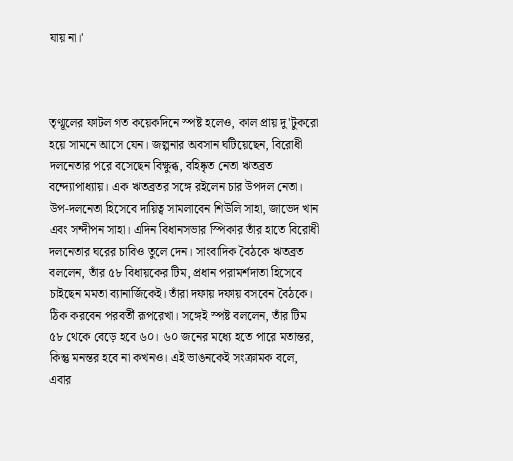যায় না।'



তৃণ্মূলের ফাটল গত কয়েকদিনে স্পষ্ট হলেও, কাল প্রায় দু'টুকরো হয়ে সামনে আসে যেন। জল্পনার অবসান ঘটিয়েছেন, বিরোধী দলনেতার পরে বসেছেন বিক্ষুব্ধ, বহিষ্কৃত নেতা ঋতব্রত বন্দ্যোপাধ্যায়। এক ঋতব্রতর সঙ্গে রইলেন চার উপদল নেতা।  উপ-দলনেতা হিসেবে দায়িত্ব সামলাবেন শিউলি সাহা, জাভেদ খান এবং সন্দীপন সাহা। এদিন বিধানসভার স্পিকার তাঁর হাতে বিরোধী দলনেতার ঘরের চাবিও তুলে দেন। সাংবাদিক বৈঠকে ঋতব্রত বললেন, তাঁর ৫৮ বিধায়কের টিম, প্রধান পরামর্শদাতা হিসেবে চাইছেন মমতা ব্যানার্জিকেই। তাঁরা দফায় দফায় বসবেন বৈঠকে। ঠিক করবেন পরবর্তী রূপরেখা। সঙ্গেই স্পষ্ট বললেন, তাঁর টিম ৫৮ থেকে বেড়ে হবে ৬০। ৬০ জনের মধ্যে হতে পারে মতান্তর, কিন্তু মনন্তর হবে না কখনও। এই ভাঙনকেই সংক্রামক বলে, এবার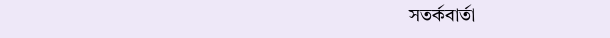সতর্কবার্তা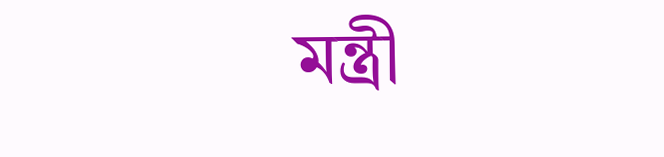মন্ত্রী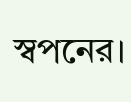স্বপনের।